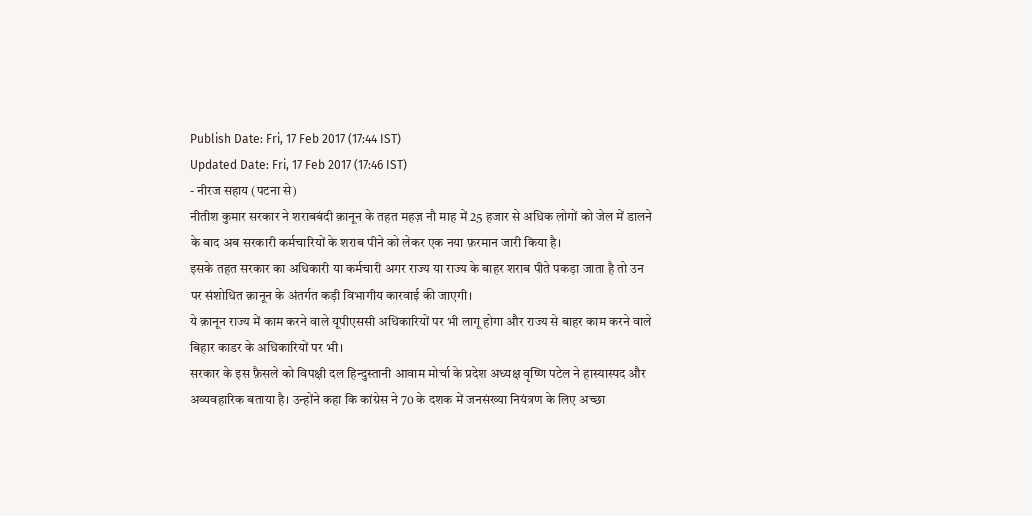Publish Date: Fri, 17 Feb 2017 (17:44 IST)
Updated Date: Fri, 17 Feb 2017 (17:46 IST)
- नीरज सहाय (पटना से)
नीतीश कुमार सरकार ने शराबबंदी क़ानून के तहत महज़ नौ माह में 25 हजार से अधिक लोगों को जेल में डालने के बाद अब सरकारी कर्मचारियों के शराब पीने को लेकर एक नया फ़रमान जारी किया है।
इसके तहत सरकार का अधिकारी या कर्मचारी अगर राज्य या राज्य के बाहर शराब पीते पकड़ा जाता है तो उन पर संशोधित क़ानून के अंतर्गत कड़ी विभागीय कारवाई की जाएगी।
ये क़ानून राज्य में काम करने वाले यूपीएससी अधिकारियों पर भी लागू होगा और राज्य से बाहर काम करने वाले बिहार काडर के अधिकारियों पर भी।
सरकार के इस फ़ैसले को विपक्षी दल हिन्दुस्तानी आवाम मोर्चा के प्रदेश अध्यक्ष वृष्णि पटेल ने हास्यास्पद और अव्यवहारिक बताया है। उन्होंने कहा कि कांग्रेस ने 70 के दशक में जनसंख्या नियंत्रण के लिए अच्छा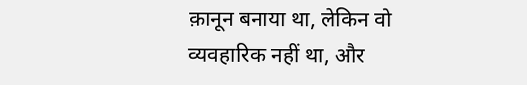क़ानून बनाया था, लेकिन वो व्यवहारिक नहीं था, और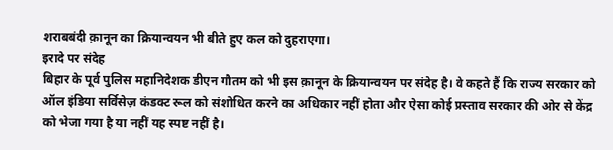शराबबंदी क़ानून का क्रियान्वयन भी बीते हुए कल को दुहराएगा।
इरादे पर संदेह
बिहार के पूर्व पुलिस महानिदेशक डीएन गौतम को भी इस क़ानून के क्रियान्वयन पर संदेह है। वे कहते हैं कि राज्य सरकार को ऑल इंडिया सर्विसेज़ कंडक्ट रूल को संशोधित करने का अधिकार नहीं होता और ऐसा कोई प्रस्ताव सरकार की ओर से केंद्र को भेजा गया है या नहीं यह स्पष्ट नहीं है।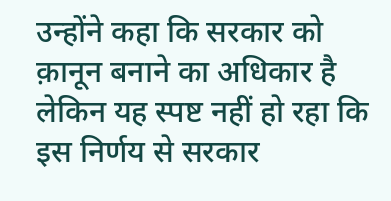उन्होंने कहा कि सरकार को क़ानून बनाने का अधिकार है लेकिन यह स्पष्ट नहीं हो रहा कि इस निर्णय से सरकार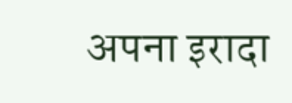अपना इरादा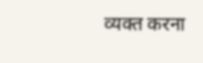व्यक्त करना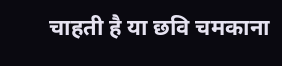चाहती है या छवि चमकाना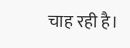चाह रही है।